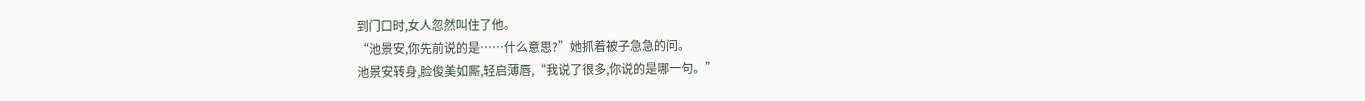到门口时,女人忽然叫住了他。
“池景安,你先前说的是……什么意思?”她抓着被子急急的问。
池景安转身,脸俊美如厮,轻启薄唇,“我说了很多,你说的是哪一句。”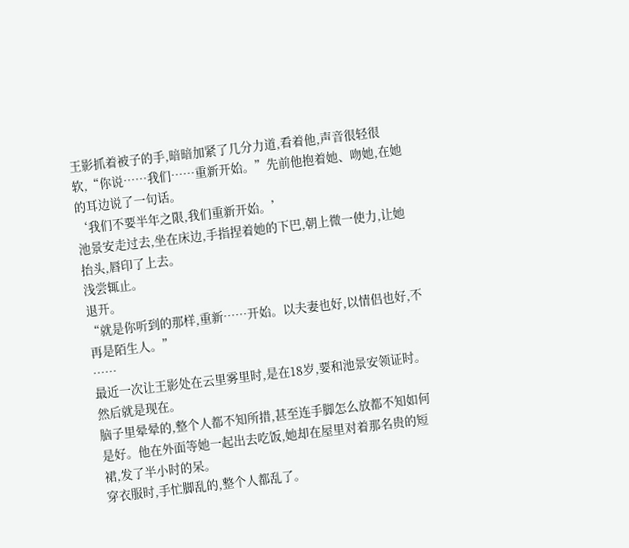王影抓着被子的手,暗暗加紧了几分力道,看着他,声音很轻很软,“你说……我们……重新开始。”先前他抱着她、吻她,在她的耳边说了一句话。
‘我们不要半年之限,我们重新开始。’
池景安走过去,坐在床边,手指捏着她的下巴,朝上微一使力,让她抬头,唇印了上去。
浅尝辄止。
退开。
“就是你听到的那样,重新……开始。以夫妻也好,以情侣也好,不再是陌生人。”
……
最近一次让王影处在云里雾里时,是在18岁,要和池景安领证时。
然后就是现在。
脑子里晕晕的,整个人都不知所措,甚至连手脚怎么放都不知如何是好。他在外面等她一起出去吃饭,她却在屋里对着那名贵的短裙,发了半小时的呆。
穿衣服时,手忙脚乱的,整个人都乱了。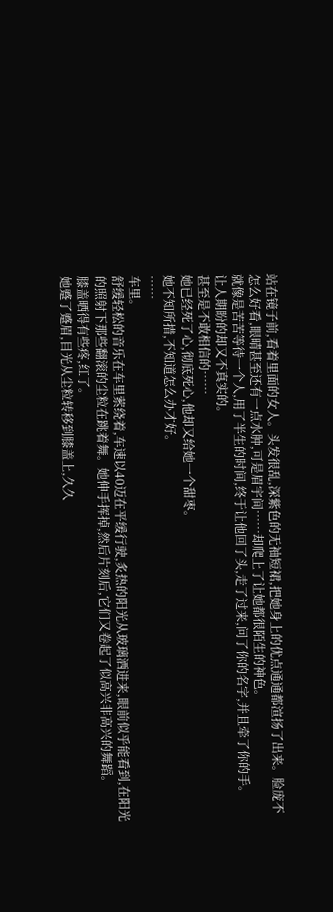站在镜子前,看着里面的女人。头发很乱,深紫色的无袖短裙,把她身上的优点通通都渲扬了出来。脸庞不怎么好看,眼晴甚至还有一点水肿,可是眉宇间……却爬上了让她都很陌生的神色。
就像是苦苦等待一个人,用了半生的时间,终于让他回了头,走了过来,问了你的名字,并且牵了你的手。
让人期盼的却又不真实的。
甚至是不敢相信的……
她已经死了心,彻底死心,他却又给她一个甜枣。
她不知所措,不知道怎么办才好。
……
车里。
舒缓轻松的音乐在车里萦绕着,车速以40迈在平缓行驶,炙热的阳光从玻璃洒进来,眼前似乎能看到,在阳光的照射下那些翻滚的尘粒在跳着舞。她伸手挥掉,然后片刻后,它们又卷起了似高兴非高兴的舞蹈。
膝盖晒得有些疼,红了。
她蹙了蹙眉,目光从尘粒转移到膝盖上,久久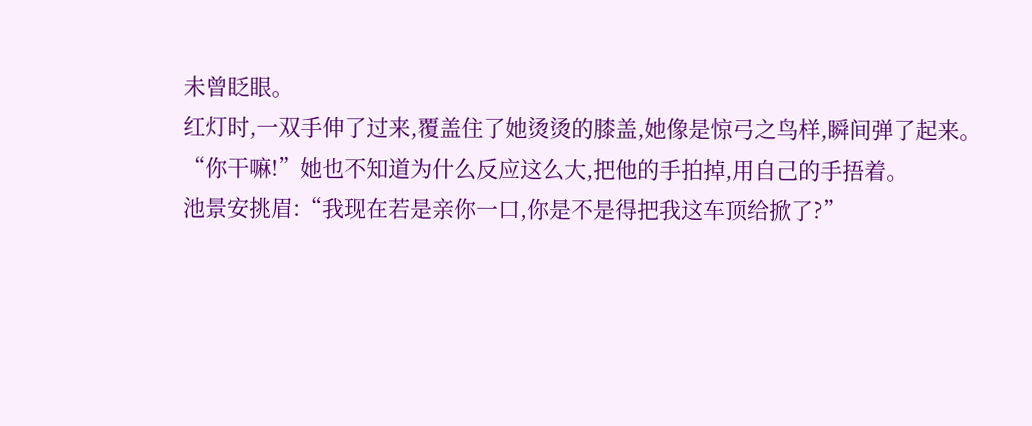未曾眨眼。
红灯时,一双手伸了过来,覆盖住了她烫烫的膝盖,她像是惊弓之鸟样,瞬间弹了起来。
“你干嘛!”她也不知道为什么反应这么大,把他的手拍掉,用自己的手捂着。
池景安挑眉:“我现在若是亲你一口,你是不是得把我这车顶给掀了?”